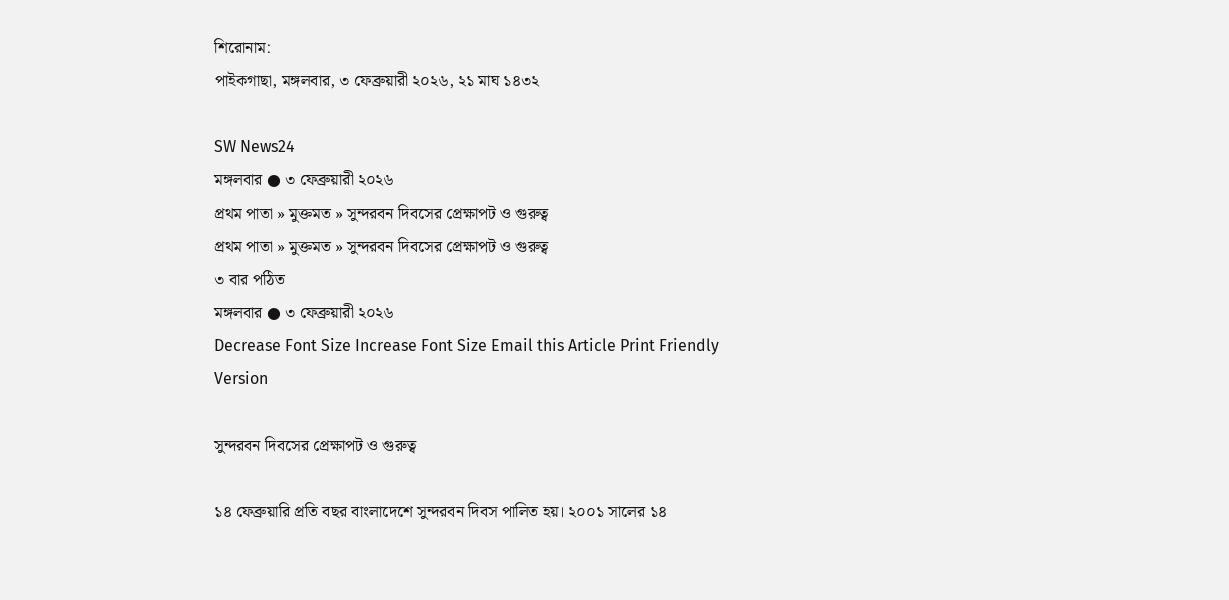শিরোনাম:
পাইকগাছা, মঙ্গলবার, ৩ ফেব্রুয়ারী ২০২৬, ২১ মাঘ ১৪৩২

SW News24
মঙ্গলবার ● ৩ ফেব্রুয়ারী ২০২৬
প্রথম পাতা » মুক্তমত » সুন্দরবন দিবসের প্রেক্ষাপট ও গুরুত্ব
প্রথম পাতা » মুক্তমত » সুন্দরবন দিবসের প্রেক্ষাপট ও গুরুত্ব
৩ বার পঠিত
মঙ্গলবার ● ৩ ফেব্রুয়ারী ২০২৬
Decrease Font Size Increase Font Size Email this Article Print Friendly Version

সুন্দরবন দিবসের প্রেক্ষাপট ও গুরুত্ব

১৪ ফেব্রুয়ারি প্রতি বছর বাংলাদেশে সুন্দরবন দিবস পালিত হয়। ২০০১ সালের ১৪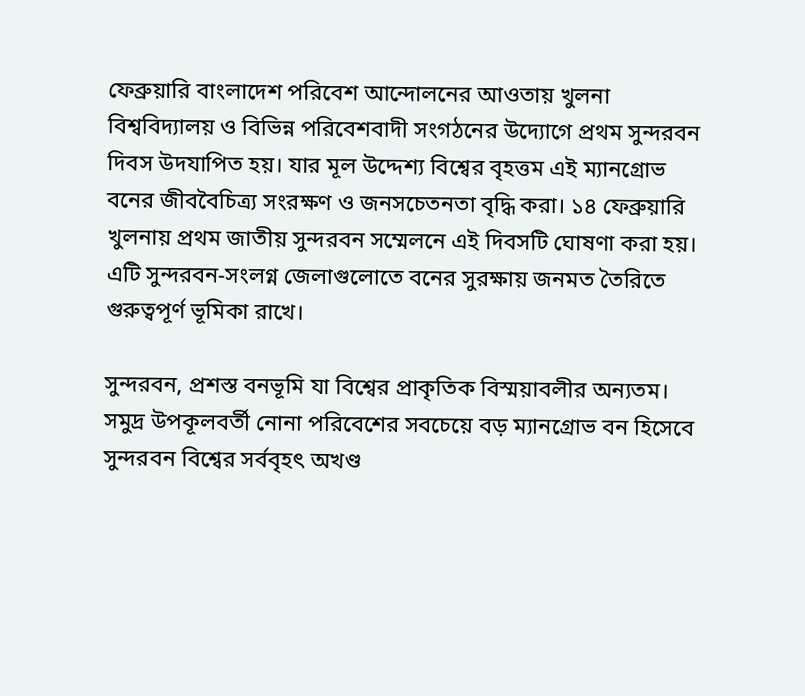ফেব্রুয়ারি বাংলাদেশ পরিবেশ আন্দোলনের আওতায় খুলনা বিশ্ববিদ্যালয় ও বিভিন্ন পরিবেশবাদী সংগঠনের উদ্যোগে প্রথম সুন্দরবন দিবস উদযাপিত হয়। যার মূল উদ্দেশ্য বিশ্বের বৃহত্তম এই ম্যানগ্রোভ বনের জীববৈচিত্র্য সংরক্ষণ ও জনসচেতনতা বৃদ্ধি করা। ১৪ ফেব্রুয়ারি খুলনায় প্রথম জাতীয় সুন্দরবন সম্মেলনে এই দিবসটি ঘোষণা করা হয়। এটি সুন্দরবন-সংলগ্ন জেলাগুলোতে বনের সুরক্ষায় জনমত তৈরিতে গুরুত্বপূর্ণ ভূমিকা রাখে।

সুন্দরবন, প্রশস্ত বনভূমি যা বিশ্বের প্রাকৃতিক বিস্ময়াবলীর অন্যতম। সমুদ্র উপকূলবর্তী নোনা পরিবেশের সবচেয়ে বড় ম্যানগ্রোভ বন হিসেবে সুন্দরবন বিশ্বের সর্ববৃহৎ অখণ্ড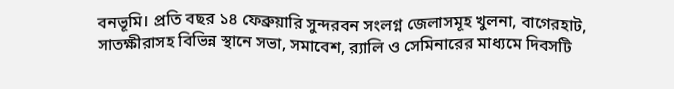বনভূমি। প্রতি বছর ১৪ ফেব্রুয়ারি সুন্দরবন সংলগ্ন জেলাসমূহ খুলনা, বাগেরহাট, সাতক্ষীরাসহ বিভিন্ন স্থানে সভা, সমাবেশ, র‍্যালি ও সেমিনারের মাধ্যমে দিবসটি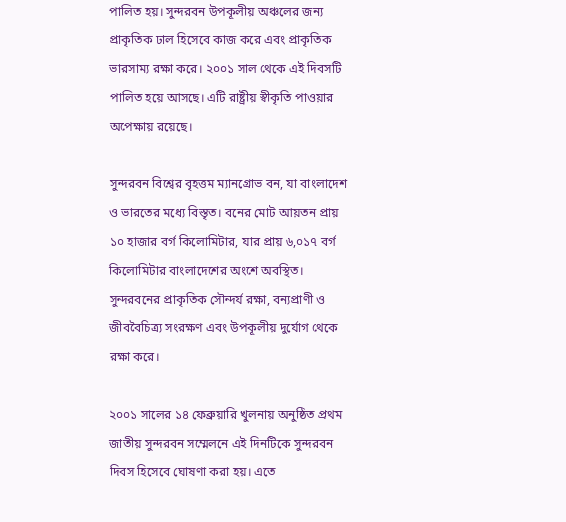পালিত হয়। সুন্দরবন উপকূলীয় অঞ্চলের জন্য প্রাকৃতিক ঢাল হিসেবে কাজ করে এবং প্রাকৃতিক ভারসাম্য রক্ষা করে। ২০০১ সাল থেকে এই দিবসটি পালিত হয়ে আসছে। এটি রাষ্ট্রীয় স্বীকৃতি পাওয়ার অপেক্ষায় রয়েছে।

সুন্দরবন বিশ্বের বৃহত্তম ম্যানগ্রোভ বন, যা বাংলাদেশ ও ভারতের মধ্যে বিস্তৃত। বনের মোট আয়তন প্রায় ১০ হাজার বর্গ কিলোমিটার, যার প্রায় ৬,০১৭ বর্গ কিলোমিটার বাংলাদেশের অংশে অবস্থিত। সুন্দরবনের প্রাকৃতিক সৌন্দর্য রক্ষা, বন্যপ্রাণী ও জীববৈচিত্র্য সংরক্ষণ এবং উপকূলীয় দুর্যোগ থেকে রক্ষা করে।

২০০১ সালের ১৪ ফেব্রুয়ারি খুলনায় অনুষ্ঠিত প্রথম জাতীয় সুন্দরবন সম্মেলনে এই দিনটিকে সুন্দরবন দিবস হিসেবে ঘোষণা করা হয়। এতে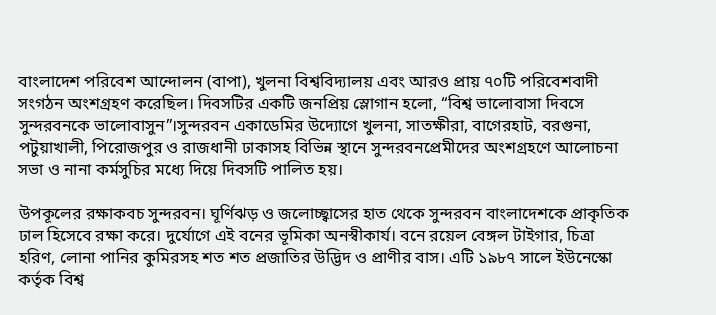বাংলাদেশ পরিবেশ আন্দোলন (বাপা), খুলনা বিশ্ববিদ্যালয় এবং আরও প্রায় ৭০টি পরিবেশবাদী সংগঠন অংশগ্রহণ করেছিল। দিবসটির একটি জনপ্রিয় স্লোগান হলো, “বিশ্ব ভালোবাসা দিবসে সুন্দরবনকে ভালোবাসুন”।সুন্দরবন একাডেমির উদ্যোগে খুলনা, সাতক্ষীরা, বাগেরহাট, বরগুনা, পটুয়াখালী, পিরোজপুর ও রাজধানী ঢাকাসহ বিভিন্ন স্থানে সুন্দরবনপ্রেমীদের অংশগ্রহণে আলোচনা সভা ও নানা কর্মসুচির মধ্যে দিয়ে দিবসটি পালিত হয়।

উপকূলের রক্ষাকবচ সুন্দরবন। ঘূর্ণিঝড় ও জলোচ্ছ্বাসের হাত থেকে সুন্দরবন বাংলাদেশকে প্রাকৃতিক ঢাল হিসেবে রক্ষা করে। দুর্যোগে এই বনের ভূমিকা অনস্বীকার্য। বনে রয়েল বেঙ্গল টাইগার, চিত্রা হরিণ, লোনা পানির কুমিরসহ শত শত প্রজাতির উদ্ভিদ ও প্রাণীর বাস। এটি ১৯৮৭ সালে ইউনেস্কো কর্তৃক বিশ্ব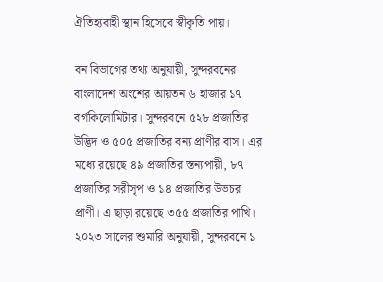ঐতিহ্যবাহী স্থান হিসেবে স্বীকৃতি পায়।

বন বিভাগের তথ্য অনুযায়ী, সুন্দরবনের বাংলাদেশ অংশের আয়তন ৬ হাজার ১৭ বর্গকিলোমিটার। সুন্দরবনে ৫২৮ প্রজাতির উদ্ভিদ ও ৫০৫ প্রজাতির বন্য প্রাণীর বাস। এর মধ্যে রয়েছে ৪৯ প্রজাতির স্তন্যপায়ী, ৮৭ প্রজাতির সরীসৃপ ও ১৪ প্রজাতির উভচর প্রাণী। এ ছাড়া রয়েছে ৩৫৫ প্রজাতির পাখি। ২০২৩ সালের শুমারি অনুযায়ী, সুন্দরবনে ১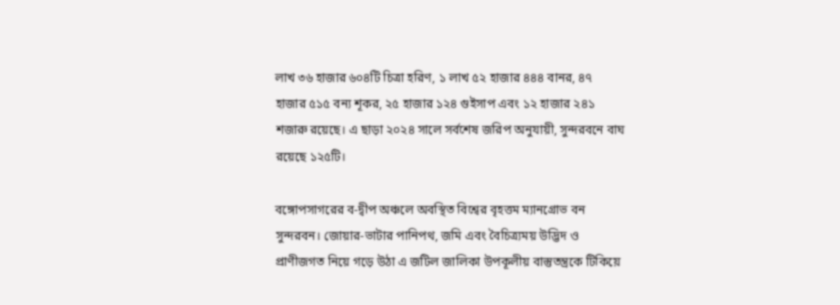লাখ ৩৬ হাজার ৬০৪টি চিত্রা হরিণ, ১ লাখ ৫২ হাজার ৪৪৪ বানর, ৪৭ হাজার ৫১৫ বন্য শূকর, ২৫ হাজার ১২৪ গুইসাপ এবং ১২ হাজার ২৪১ শজারু রয়েছে। এ ছাড়া ২০২৪ সালে সর্বশেষ জরিপ অনুযায়ী, সুন্দরবনে বাঘ রয়েছে ১২৫টি।

বঙ্গোপসাগরের ব-দ্বীপ অঞ্চলে অবস্থিত বিশ্বের বৃহত্তম ম্যানগ্রোভ বন সুন্দরবন। জোয়ার-ভাটার পানিপথ, জমি এবং বৈচিত্র্যময় উদ্ভিদ ও প্রাণীজগত নিয়ে গড়ে উঠা এ জটিল জালিকা উপকূলীয় বাস্তুতন্ত্রকে টিকিয়ে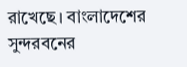রাখেছে। বাংলাদেশের সুন্দরবনের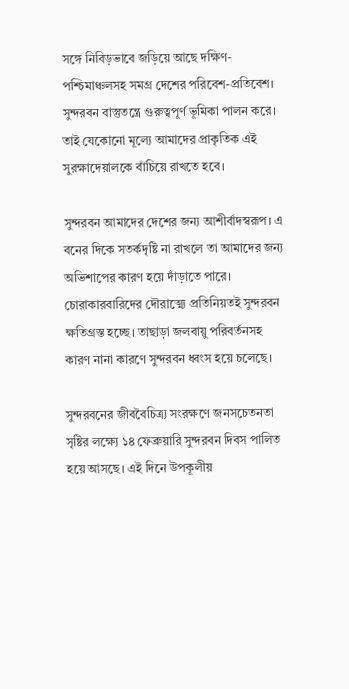সঙ্গে নিবিড়ভাবে জড়িয়ে আছে দক্ষিণ-পশ্চিমাঞ্চলসহ সমগ্র দেশের পরিবেশ-প্রতিবেশ। সুন্দরবন বাস্তুতন্ত্রে গুরুত্বপূর্ণ ভূমিকা পালন করে। তাই যেকোনো মূল্যে আমাদের প্রাকৃতিক এই সুরক্ষাদেয়ালকে বাঁচিয়ে রাখতে হবে।

সুন্দরবন আমাদের দেশের জন্য আশীর্বাদস্বরূপ। এ বনের দিকে সতর্কদৃষ্টি না রাখলে তা আমাদের জন্য অভিশাপের কারণ হয়ে দাঁড়াতে পারে। চোরাকারবারিদের দৌরাত্ম্যে প্রতিনিয়তই সুন্দরবন ক্ষতিগ্রস্ত হচ্ছে। তাছাড়া জলবায়ু পরিবর্তনসহ কারণ নানা কারণে সুন্দরবন ধ্বংস হয়ে চলেছে।

সুন্দরবনের জীববৈচিত্র্য সংরক্ষণে জনসচেতনতা সৃষ্টির লক্ষ্যে ১৪ ফেব্রুয়ারি সুন্দরবন দিবস পালিত হয়ে আসছে। এই দিনে উপকূলীয়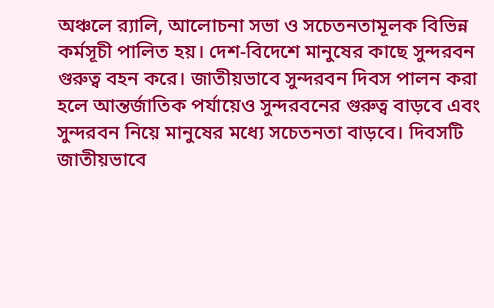অঞ্চলে র‍্যালি, আলোচনা সভা ও সচেতনতামূলক বিভিন্ন কর্মসূচী পালিত হয়। দেশ-বিদেশে মানুষের কাছে সুন্দরবন গুরুত্ব বহন করে। জাতীয়ভাবে সুন্দরবন দিবস পালন করা হলে আন্তর্জাতিক পর্যায়েও সুন্দরবনের গুরুত্ব বাড়বে এবং সুন্দরবন নিয়ে মানুষের মধ্যে সচেতনতা বাড়বে। দিবসটি জাতীয়ভাবে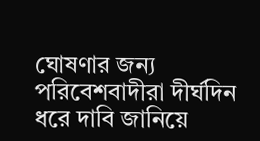ঘোষণার জন্য পরিবেশবাদীরা দীর্ঘদিন ধরে দাবি জানিয়ে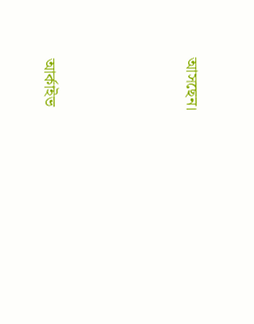আসছেন।





আর্কাইভ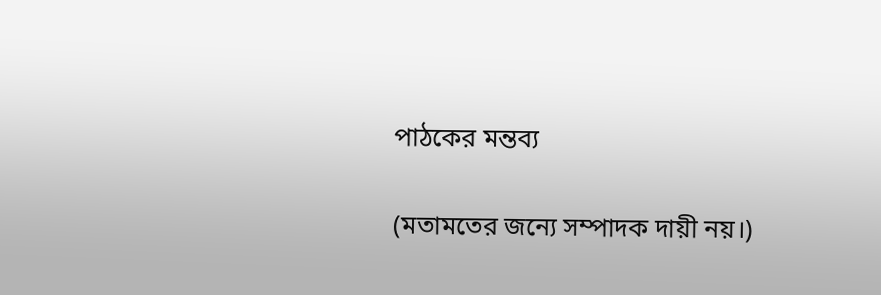পাঠকের মন্তব্য

(মতামতের জন্যে সম্পাদক দায়ী নয়।)